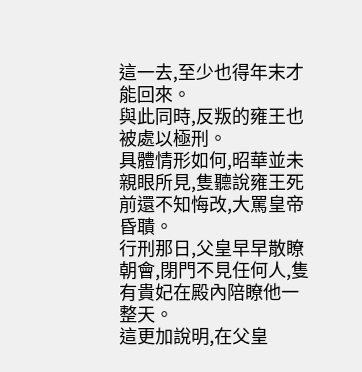這一去,至少也得年末才能回來。
與此同時,反叛的雍王也被處以極刑。
具體情形如何,昭華並未親眼所見,隻聽說雍王死前還不知悔改,大罵皇帝昏聵。
行刑那日,父皇早早散瞭朝會,閉門不見任何人,隻有貴妃在殿內陪瞭他一整天。
這更加說明,在父皇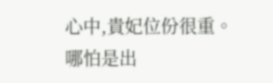心中,貴妃位份很重。
哪怕是出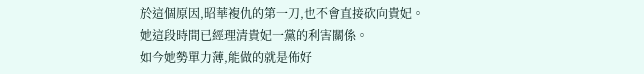於這個原因,昭華複仇的第一刀,也不會直接砍向貴妃。
她這段時間已經理清貴妃一黨的利害關係。
如今她勢單力薄,能做的就是佈好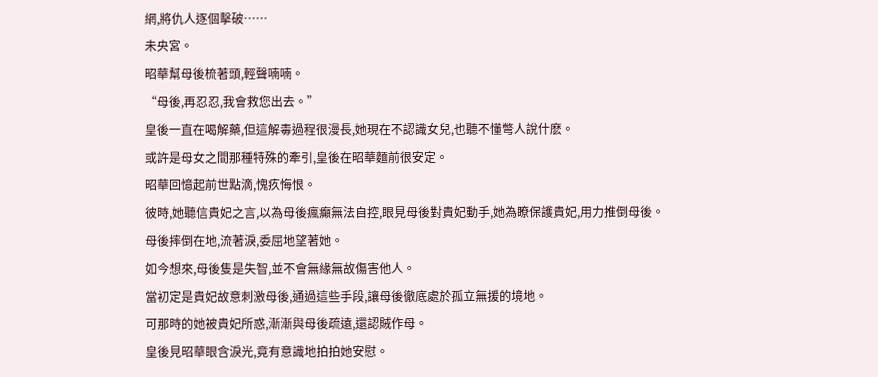網,將仇人逐個擊破……
未央宮。
昭華幫母後梳著頭,輕聲喃喃。
“母後,再忍忍,我會救您出去。”
皇後一直在喝解藥,但這解毒過程很漫長,她現在不認識女兒,也聽不懂彆人說什麽。
或許是母女之間那種特殊的牽引,皇後在昭華麵前很安定。
昭華回憶起前世點滴,愧疚悔恨。
彼時,她聽信貴妃之言,以為母後瘋癲無法自控,眼見母後對貴妃動手,她為瞭保護貴妃,用力推倒母後。
母後摔倒在地,流著淚,委屈地望著她。
如今想來,母後隻是失智,並不會無緣無故傷害他人。
當初定是貴妃故意刺激母後,通過這些手段,讓母後徹底處於孤立無援的境地。
可那時的她被貴妃所惑,漸漸與母後疏遠,還認賊作母。
皇後見昭華眼含淚光,竟有意識地拍拍她安慰。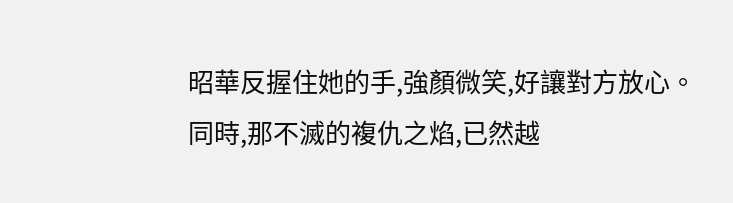昭華反握住她的手,強顏微笑,好讓對方放心。
同時,那不滅的複仇之焰,已然越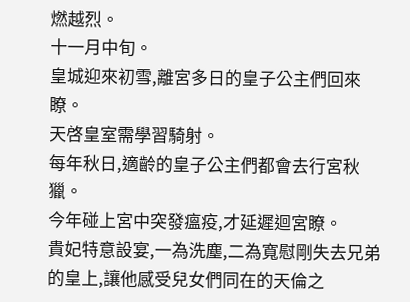燃越烈。
十一月中旬。
皇城迎來初雪,離宮多日的皇子公主們回來瞭。
天啓皇室需學習騎射。
每年秋日,適齡的皇子公主們都會去行宮秋獵。
今年碰上宮中突發瘟疫,才延遲迴宮瞭。
貴妃特意設宴,一為洗塵,二為寬慰剛失去兄弟的皇上,讓他感受兒女們同在的天倫之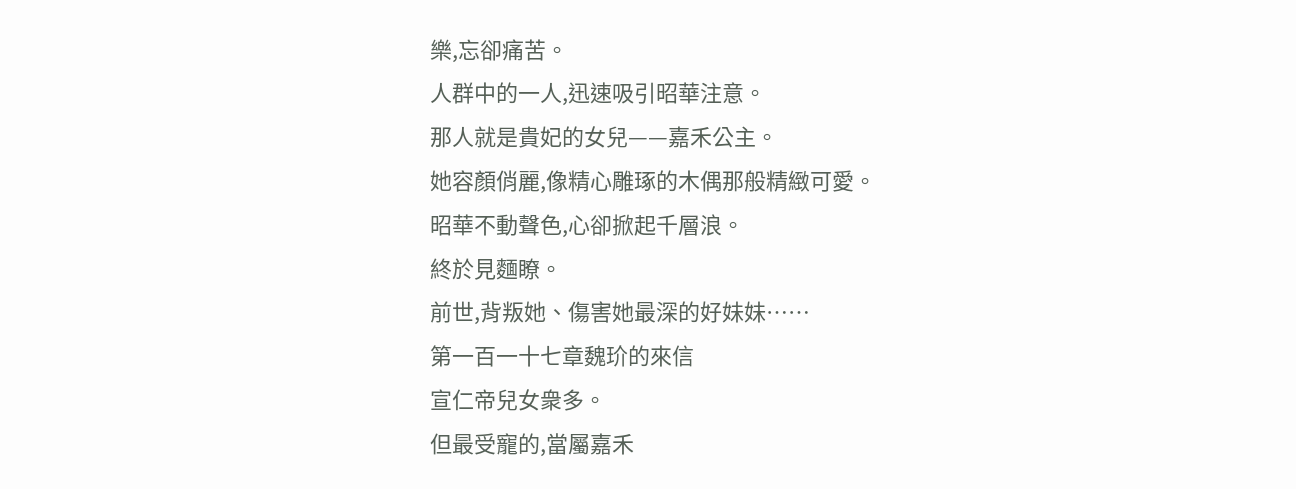樂,忘卻痛苦。
人群中的一人,迅速吸引昭華注意。
那人就是貴妃的女兒——嘉禾公主。
她容顏俏麗,像精心雕琢的木偶那般精緻可愛。
昭華不動聲色,心卻掀起千層浪。
終於見麵瞭。
前世,背叛她、傷害她最深的好妹妹……
第一百一十七章魏玠的來信
宣仁帝兒女衆多。
但最受寵的,當屬嘉禾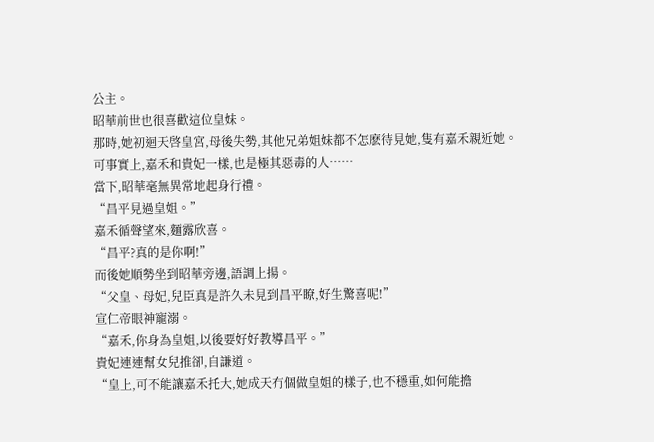公主。
昭華前世也很喜歡這位皇妹。
那時,她初迴天啓皇宮,母後失勢,其他兄弟姐妹都不怎麽待見她,隻有嘉禾親近她。
可事實上,嘉禾和貴妃一樣,也是極其惡毒的人……
當下,昭華毫無異常地起身行禮。
“昌平見過皇姐。”
嘉禾循聲望來,麵露欣喜。
“昌平?真的是你啊!”
而後她順勢坐到昭華旁邊,語調上揚。
“父皇、母妃,兒臣真是許久未見到昌平瞭,好生驚喜呢!”
宣仁帝眼神寵溺。
“嘉禾,你身為皇姐,以後要好好教導昌平。”
貴妃連連幫女兒推卻,自謙道。
“皇上,可不能讓嘉禾托大,她成天冇個做皇姐的樣子,也不穩重,如何能擔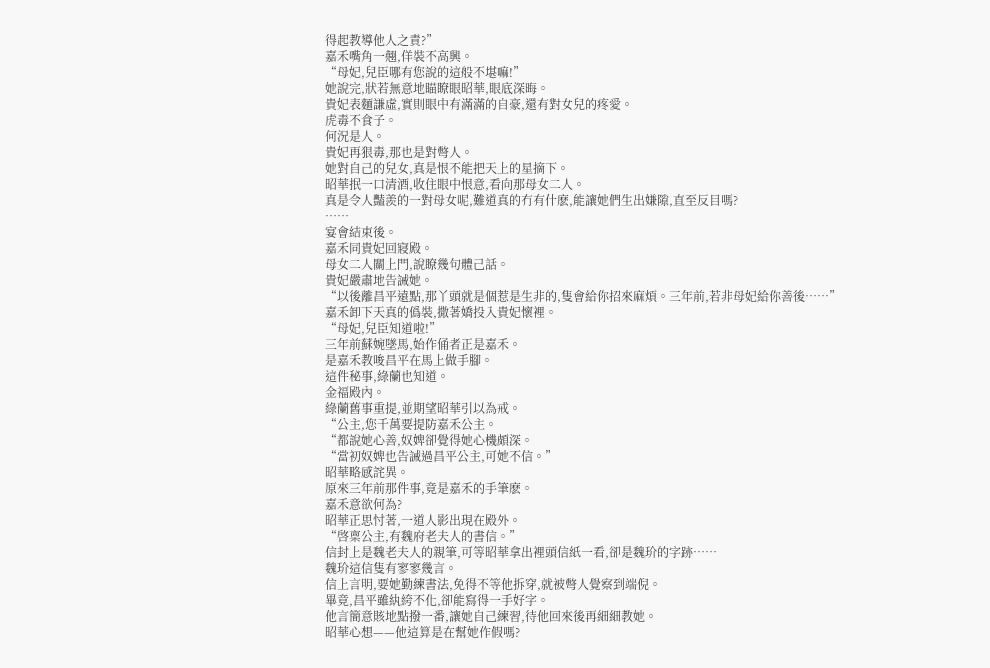得起教導他人之責?”
嘉禾嘴角一翹,佯裝不高興。
“母妃,兒臣哪有您說的這般不堪嘛!”
她說完,狀若無意地瞄瞭眼昭華,眼底深晦。
貴妃表麵謙虛,實則眼中有滿滿的自豪,還有對女兒的疼愛。
虎毒不食子。
何況是人。
貴妃再狠毒,那也是對彆人。
她對自己的兒女,真是恨不能把天上的星摘下。
昭華抿一口清酒,收住眼中恨意,看向那母女二人。
真是令人豔羨的一對母女呢,難道真的冇有什麽,能讓她們生出嫌隙,直至反目嗎?
……
宴會結束後。
嘉禾同貴妃回寢殿。
母女二人關上門,說瞭幾句體己話。
貴妃嚴肅地告誡她。
“以後離昌平遠點,那丫頭就是個惹是生非的,隻會給你招來麻煩。三年前,若非母妃給你善後……”
嘉禾卸下天真的僞裝,撒著嬌投入貴妃懷裡。
“母妃,兒臣知道啦!”
三年前蘇婉墜馬,始作俑者正是嘉禾。
是嘉禾教唆昌平在馬上做手腳。
這件秘事,綠蘭也知道。
金福殿內。
綠蘭舊事重提,並期望昭華引以為戒。
“公主,您千萬要提防嘉禾公主。
“都說她心善,奴婢卻覺得她心機頗深。
“當初奴婢也告誡過昌平公主,可她不信。”
昭華略感詫異。
原來三年前那件事,竟是嘉禾的手筆麽。
嘉禾意欲何為?
昭華正思忖著,一道人影出現在殿外。
“啓稟公主,有魏府老夫人的書信。”
信封上是魏老夫人的親筆,可等昭華拿出裡頭信紙一看,卻是魏玠的字跡……
魏玠這信隻有寥寥幾言。
信上言明,要她勤練書法,免得不等他拆穿,就被彆人覺察到端倪。
畢竟,昌平雖紈絝不化,卻能寫得一手好字。
他言簡意賅地點撥一番,讓她自己練習,待他回來後再細細教她。
昭華心想——他這算是在幫她作假嗎?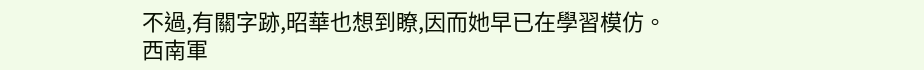不過,有關字跡,昭華也想到瞭,因而她早已在學習模仿。
西南軍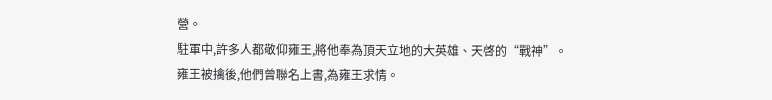營。
駐軍中,許多人都敬仰雍王,將他奉為頂天立地的大英雄、天啓的“戰神”。
雍王被擒後,他們曾聯名上書,為雍王求情。